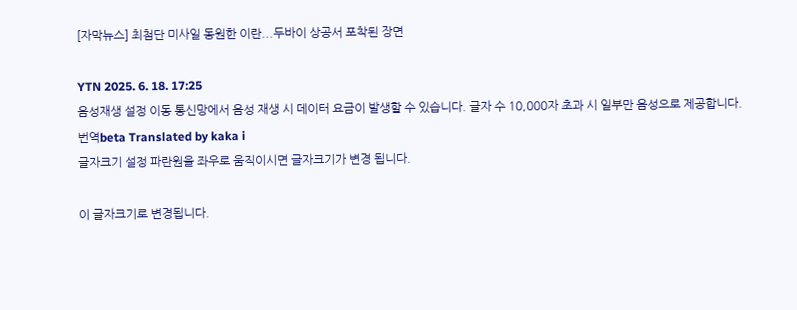[자막뉴스] 최첨단 미사일 동원한 이란...두바이 상공서 포착된 장면

YTN 2025. 6. 18. 17:25
음성재생 설정 이동 통신망에서 음성 재생 시 데이터 요금이 발생할 수 있습니다. 글자 수 10,000자 초과 시 일부만 음성으로 제공합니다.
번역beta Translated by kaka i
글자크기 설정 파란원을 좌우로 움직이시면 글자크기가 변경 됩니다.

이 글자크기로 변경됩니다.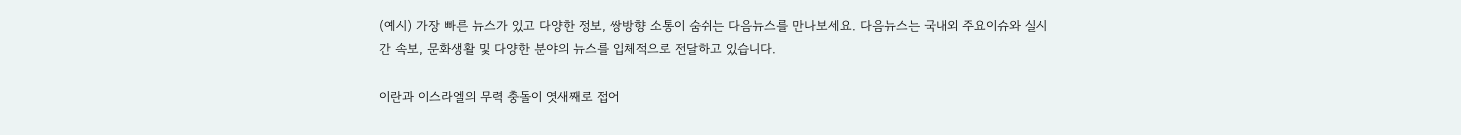(예시) 가장 빠른 뉴스가 있고 다양한 정보, 쌍방향 소통이 숨쉬는 다음뉴스를 만나보세요. 다음뉴스는 국내외 주요이슈와 실시간 속보, 문화생활 및 다양한 분야의 뉴스를 입체적으로 전달하고 있습니다.

이란과 이스라엘의 무력 충돌이 엿새째로 접어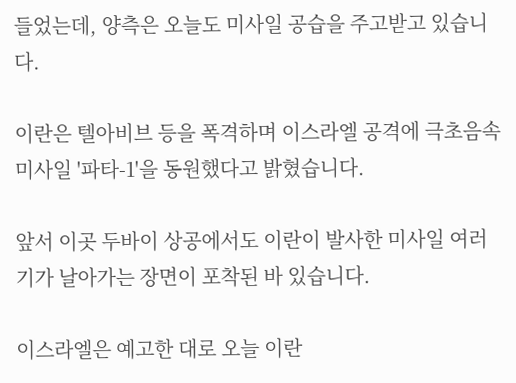들었는데, 양측은 오늘도 미사일 공습을 주고받고 있습니다.

이란은 텔아비브 등을 폭격하며 이스라엘 공격에 극초음속 미사일 '파타-1'을 동원했다고 밝혔습니다.

앞서 이곳 두바이 상공에서도 이란이 발사한 미사일 여러 기가 날아가는 장면이 포착된 바 있습니다.

이스라엘은 예고한 대로 오늘 이란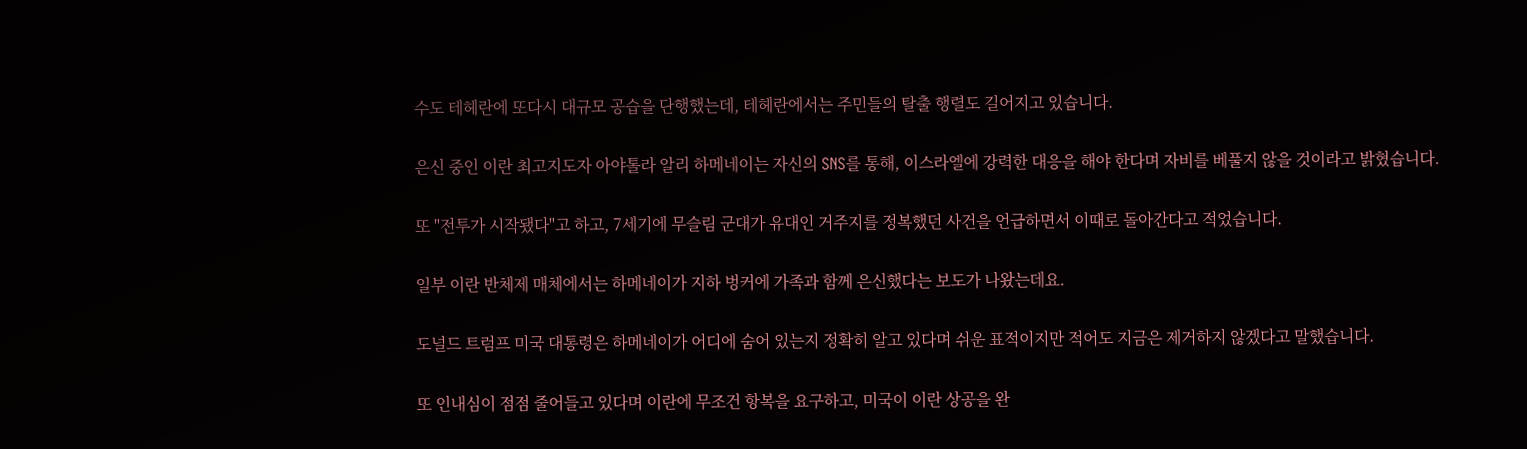수도 테헤란에 또다시 대규모 공습을 단행했는데, 테헤란에서는 주민들의 탈출 행렬도 길어지고 있습니다.

은신 중인 이란 최고지도자 아야톨라 알리 하메네이는 자신의 SNS를 통해, 이스라엘에 강력한 대응을 해야 한다며 자비를 베풀지 않을 것이라고 밝혔습니다.

또 "전투가 시작됐다"고 하고, 7세기에 무슬림 군대가 유대인 거주지를 정복했던 사건을 언급하면서 이때로 돌아간다고 적었습니다.

일부 이란 반체제 매체에서는 하메네이가 지하 벙커에 가족과 함께 은신했다는 보도가 나왔는데요.

도널드 트럼프 미국 대통령은 하메네이가 어디에 숨어 있는지 정확히 알고 있다며 쉬운 표적이지만 적어도 지금은 제거하지 않겠다고 말했습니다.

또 인내심이 점점 줄어들고 있다며 이란에 무조건 항복을 요구하고, 미국이 이란 상공을 완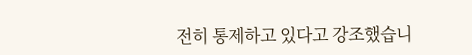전히 통제하고 있다고 강조했습니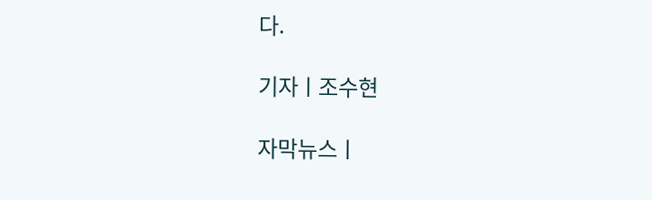다.

기자ㅣ조수현

자막뉴스ㅣ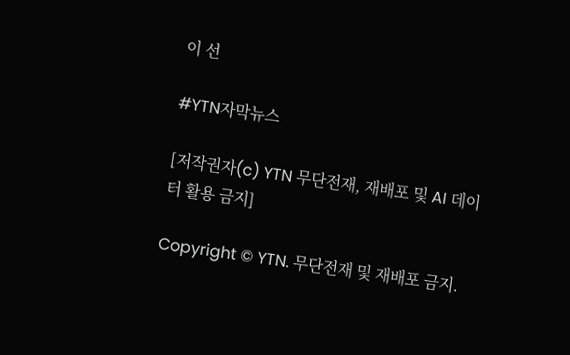이 선

#YTN자막뉴스

[저작권자(c) YTN 무단전재, 재배포 및 AI 데이터 활용 금지]

Copyright © YTN. 무단전재 및 재배포 금지.